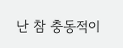난 참 충동적이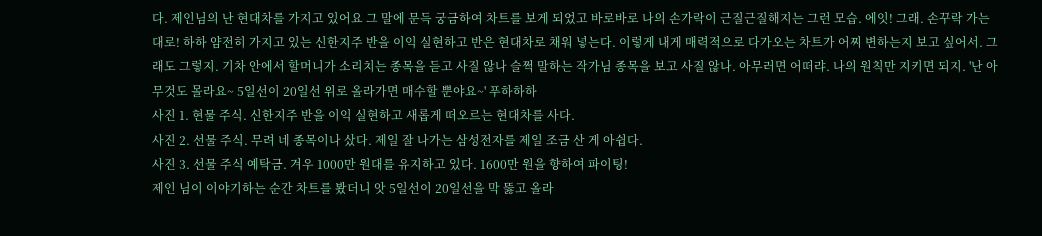다. 제인님의 난 현대차를 가지고 있어요 그 말에 문득 궁금하여 차트를 보게 되었고 바로바로 나의 손가락이 근질근질해지는 그런 모습. 에잇! 그래. 손꾸락 가는 대로! 하하 얌전히 가지고 있는 신한지주 반을 이익 실현하고 반은 현대차로 채워 넣는다. 이렇게 내게 매력적으로 다가오는 차트가 어찌 변하는지 보고 싶어서. 그래도 그렇지. 기차 안에서 할머니가 소리치는 종목을 듣고 사질 않나 슬쩍 말하는 작가님 종목을 보고 사질 않나. 아무러면 어떠랴. 나의 원칙만 지키면 되지. '난 아무것도 몰라요~ 5일선이 20일선 위로 올라가면 매수할 뿐야요~' 푸하하하
사진 1. 현물 주식. 신한지주 반을 이익 실현하고 새롭게 떠오르는 현대차를 사다.
사진 2. 선물 주식. 무려 네 종목이나 샀다. 제일 잘 나가는 삼성전자를 제일 조금 산 게 아쉽다.
사진 3. 선물 주식 예탁금. 겨우 1000만 원대를 유지하고 있다. 1600만 원을 향하여 파이팅!
제인 님이 이야기하는 순간 차트를 봤더니 앗 5일선이 20일선을 막 뚫고 올라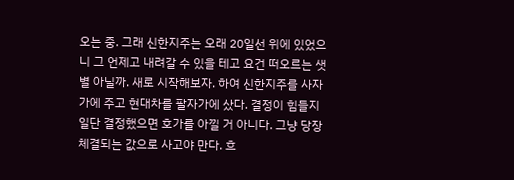오는 중. 그래 신한지주는 오래 20일선 위에 있었으니 그 언제고 내려갈 수 있을 테고 요건 떠오르는 샛별 아닐까. 새로 시작해보자. 하여 신한지주를 사자가에 주고 현대차를 팔자가에 샀다. 결정이 힘들지 일단 결정했으면 호가를 아낄 거 아니다. 그냥 당장 체결되는 값으로 사고야 만다. 흐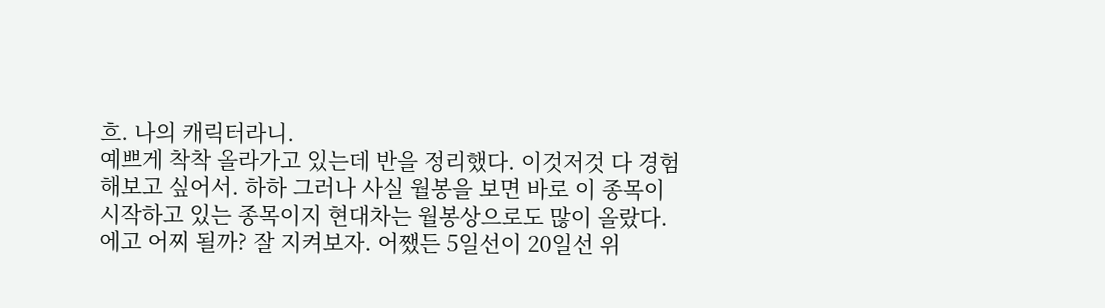흐. 나의 캐릭터라니.
예쁘게 착착 올라가고 있는데 반을 정리했다. 이것저것 다 경험해보고 싶어서. 하하 그러나 사실 월봉을 보면 바로 이 종목이 시작하고 있는 종목이지 현대차는 월봉상으로도 많이 올랐다. 에고 어찌 될까? 잘 지켜보자. 어쨌든 5일선이 20일선 위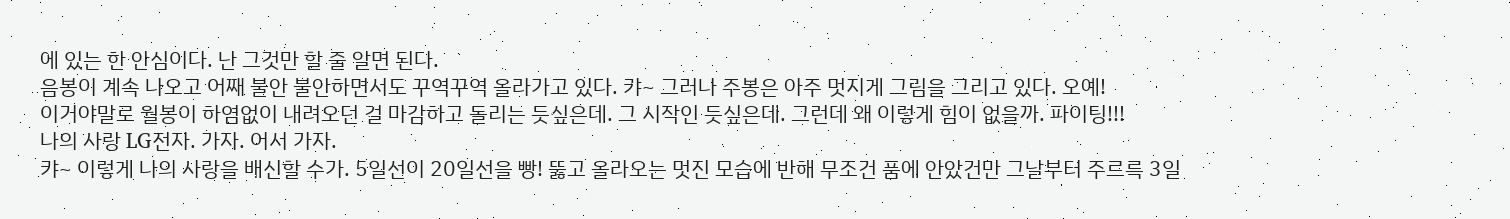에 있는 한 안심이다. 난 그것만 할 줄 알면 된다.
음봉이 계속 나오고 어째 불안 불안하면서도 꾸역꾸역 올라가고 있다. 캬~ 그러나 주봉은 아주 멋지게 그림을 그리고 있다. 오예!
이거야말로 월봉이 하염없이 내려오던 걸 마감하고 돌리는 듯싶은데. 그 시작인 듯싶은데. 그런데 왜 이렇게 힘이 없을까. 파이팅!!!
나의 사랑 LG전자. 가자. 어서 가자.
캬~ 이렇게 나의 사랑을 배신할 수가. 5일선이 20일선을 빵! 뚫고 올라오는 멋진 모습에 반해 무조건 품에 안았건만 그날부터 주르륵 3일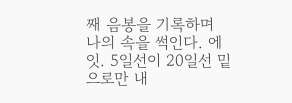째 음봉을 기록하며 나의 속을 썩인다. 에잇. 5일선이 20일선 밑으로만 내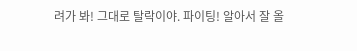려가 봐! 그대로 탈락이야. 파이팅! 알아서 잘 올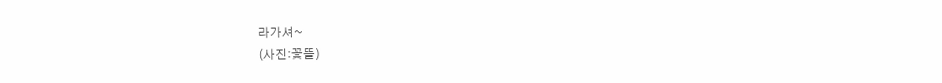라가셔~
(사진:꽃뜰)